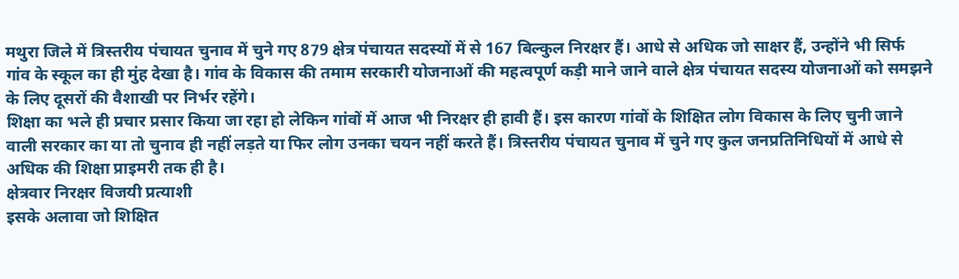मथुरा जिले में त्रिस्तरीय पंचायत चुनाव में चुने गए 879 क्षेत्र पंचायत सदस्यों में से 167 बिल्कुल निरक्षर हैं। आधे से अधिक जो साक्षर हैं, उन्होंने भी सिर्फ गांव के स्कूल का ही मुंह देखा है। गांव के विकास की तमाम सरकारी योजनाओं की महत्वपूर्ण कड़ी माने जाने वाले क्षेत्र पंचायत सदस्य योजनाओं को समझने के लिए दूसरों की वैशाखी पर निर्भर रहेंगे।
शिक्षा का भले ही प्रचार प्रसार किया जा रहा हो लेकिन गांवों में आज भी निरक्षर ही हावी हैं। इस कारण गांवों के शिक्षित लोग विकास के लिए चुनी जाने वाली सरकार का या तो चुनाव ही नहीं लड़ते या फिर लोग उनका चयन नहीं करते हैं। त्रिस्तरीय पंचायत चुनाव में चुने गए कुल जनप्रतिनिधियों में आधे से अधिक की शिक्षा प्राइमरी तक ही है।
क्षेत्रवार निरक्षर विजयी प्रत्याशी
इसके अलावा जो शिक्षित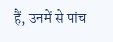हैं, उनमें से पांच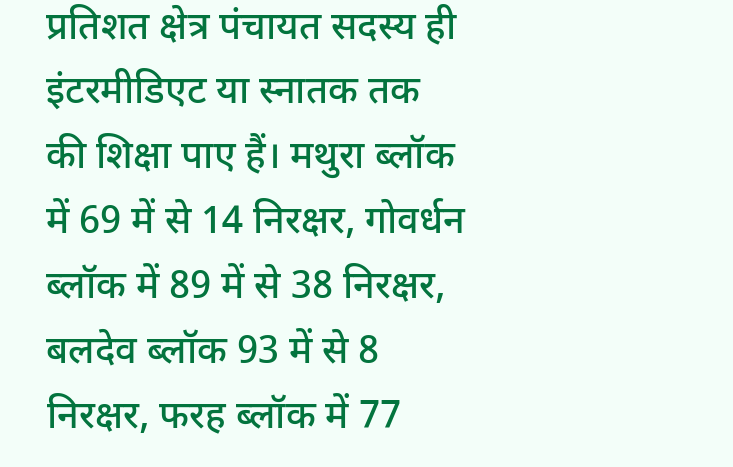प्रतिशत क्षेत्र पंचायत सदस्य ही इंटरमीडिएट या स्नातक तक की शिक्षा पाए हैं। मथुरा ब्लॉक में 69 में से 14 निरक्षर, गोवर्धन ब्लॉक में 89 में से 38 निरक्षर, बलदेव ब्लॉक 93 में से 8 निरक्षर, फरह ब्लॉक में 77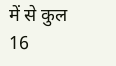में से कुल 16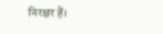निरक्षर हैं।